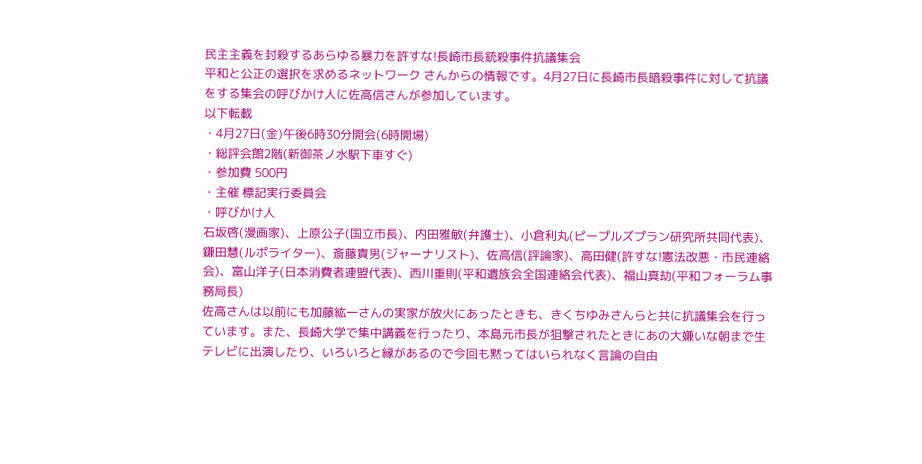民主主義を封殺するあらゆる暴力を許すな!長崎市長銃殺事件抗議集会
平和と公正の選択を求めるネットワーク さんからの情報です。4月27日に長崎市長暗殺事件に対して抗議をする集会の呼びかけ人に佐高信さんが参加しています。
以下転載
・4月27日(金)午後6時30分開会(6時開場)
・総評会館2階(新御茶ノ水駅下車すぐ)
・参加費 500円
・主催 標記実行委員会
・呼びかけ人
石坂啓(漫画家)、上原公子(国立市長)、内田雅敏(弁護士)、小倉利丸(ピープルズプラン研究所共同代表)、鎌田慧(ルポライター)、斎藤貴男(ジャーナリスト)、佐高信(評論家)、高田健(許すな!憲法改悪・市民連絡会)、富山洋子(日本消費者連盟代表)、西川重則(平和遺族会全国連絡会代表)、福山真劫(平和フォーラム事務局長)
佐高さんは以前にも加藤紘一さんの実家が放火にあったときも、きくちゆみさんらと共に抗議集会を行っています。また、長崎大学で集中講義を行ったり、本島元市長が狙撃されたときにあの大嫌いな朝まで生テレビに出演したり、いろいろと縁があるので今回も黙ってはいられなく言論の自由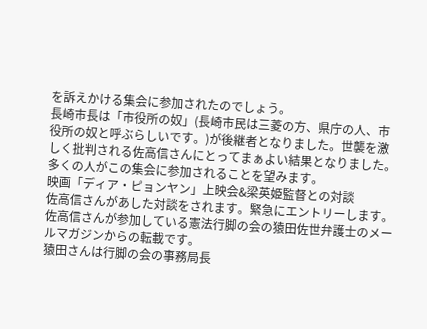を訴えかける集会に参加されたのでしょう。
長崎市長は「市役所の奴」(長崎市民は三菱の方、県庁の人、市役所の奴と呼ぶらしいです。)が後継者となりました。世襲を激しく批判される佐高信さんにとってまぁよい結果となりました。
多くの人がこの集会に参加されることを望みます。
映画「ディア・ピョンヤン」上映会&梁英姫監督との対談
佐高信さんがあした対談をされます。緊急にエントリーします。
佐高信さんが参加している憲法行脚の会の猿田佐世弁護士のメールマガジンからの転載です。
猿田さんは行脚の会の事務局長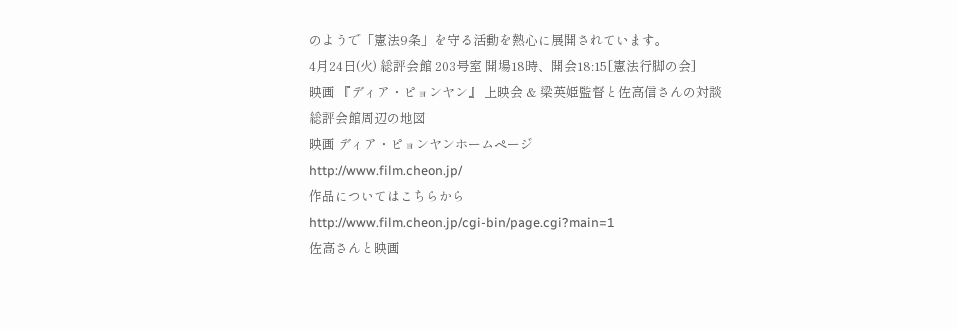のようで「憲法9条」を守る活動を熱心に展開されています。
4月24日(火) 総評会館 203号室 開場18時、開会18:15[憲法行脚の会]
映画 『ディア・ピョンヤン』 上映会 & 梁英姫監督と佐高信さんの対談
総評会館周辺の地図
映画 ディア・ピョンヤンホームページ
http://www.film.cheon.jp/
作品についてはこちらから
http://www.film.cheon.jp/cgi-bin/page.cgi?main=1
佐高さんと映画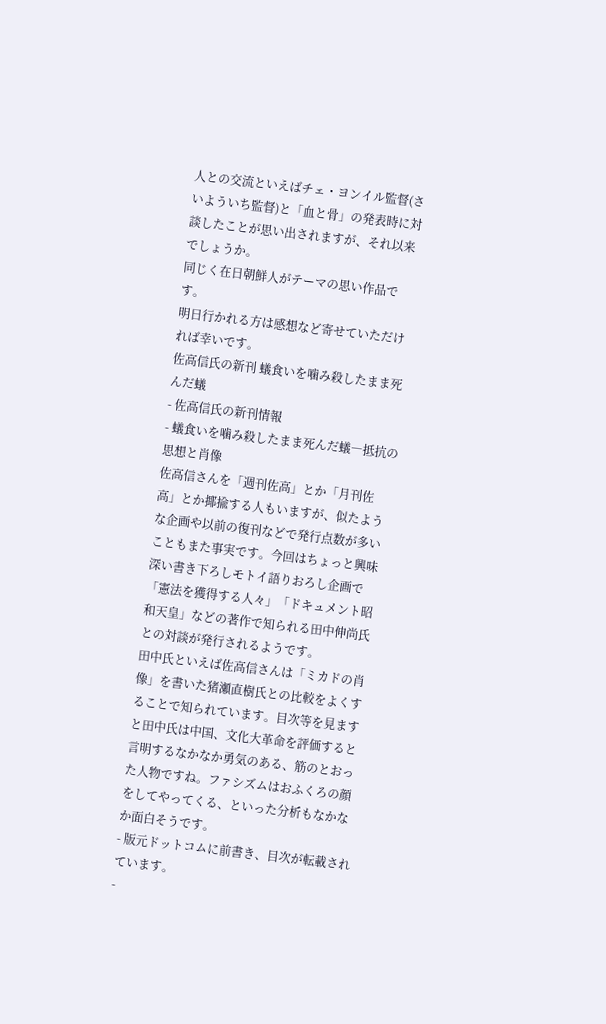人との交流といえばチェ・ヨンイル監督(さいよういち監督)と「血と骨」の発表時に対談したことが思い出されますが、それ以来でしょうか。
同じく在日朝鮮人がテーマの思い作品です。
明日行かれる方は感想など寄せていただければ幸いです。
佐高信氏の新刊 蟻食いを噛み殺したまま死んだ蟻
- 佐高信氏の新刊情報
- 蟻食いを噛み殺したまま死んだ蟻―抵抗の思想と肖像
佐高信さんを「週刊佐高」とか「月刊佐高」とか揶揄する人もいますが、似たような企画や以前の復刊などで発行点数が多いこともまた事実です。今回はちょっと興味深い書き下ろしモトイ語りおろし企画で「憲法を獲得する人々」「ドキュメント昭和天皇」などの著作で知られる田中伸尚氏との対談が発行されるようです。
田中氏といえば佐高信さんは「ミカドの肖像」を書いた猪瀬直樹氏との比較をよくすることで知られています。目次等を見ますと田中氏は中国、文化大革命を評価すると言明するなかなか勇気のある、筋のとおった人物ですね。ファシズムはおふくろの顔をしてやってくる、といった分析もなかなか面白そうです。
- 版元ドットコムに前書き、目次が転載されています。
-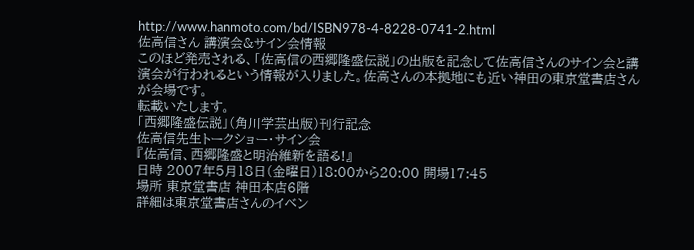http://www.hanmoto.com/bd/ISBN978-4-8228-0741-2.html
佐高信さん 講演会&サイン会情報
このほど発売される、「佐高信の西郷隆盛伝説」の出版を記念して佐高信さんのサイン会と講演会が行われるという情報が入りました。佐高さんの本拠地にも近い神田の東京堂書店さんが会場です。
転載いたします。
「西郷隆盛伝説」(角川学芸出版)刊行記念
佐高信先生トークショー・サイン会
『佐高信、西郷隆盛と明治維新を語る!』
日時 2007年5月18日(金曜日)18:00から20:00 開場17:45
場所 東京堂書店 神田本店6階
詳細は東京堂書店さんのイベン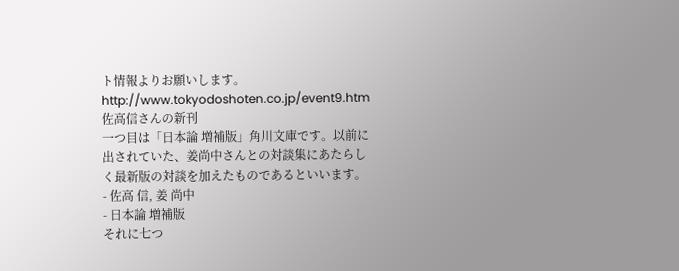ト情報よりお願いします。
http://www.tokyodoshoten.co.jp/event9.htm
佐高信さんの新刊
一つ目は「日本論 増補版」角川文庫です。以前に出されていた、姜尚中さんとの対談集にあたらしく最新版の対談を加えたものであるといいます。
- 佐高 信, 姜 尚中
- 日本論 増補版
それに七つ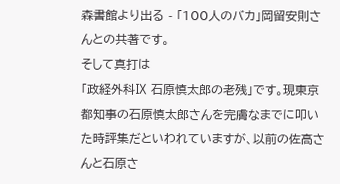森書館より出る - 「100人のバカ」岡留安則さんとの共著です。
そして真打は
「政経外科Ⅸ 石原慎太郎の老残」です。現東京都知事の石原慎太郎さんを完膚なまでに叩いた時評集だといわれていますが、以前の佐高さんと石原さ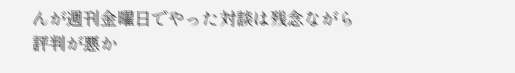んが週刊金曜日でやった対談は残念ながら評判が悪か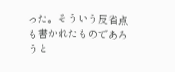った。そういう反省点も書かれたものであろうと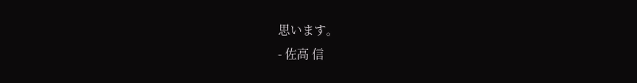思います。
- 佐高 信